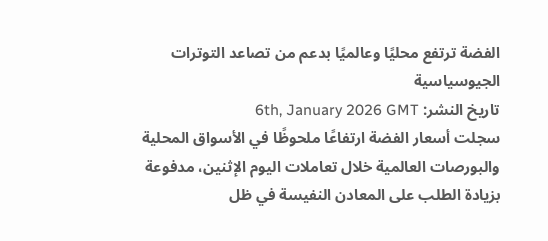الفضة ترتفع محليًا وعالميًا بدعم من تصاعد التوترات الجيوسياسية
تاريخ النشر: 6th, January 2026 GMT
سجلت أسعار الفضة ارتفاعًا ملحوظًا في الأسواق المحلية والبورصات العالمية خلال تعاملات اليوم الإثنين، مدفوعة بزيادة الطلب على المعادن النفيسة في ظل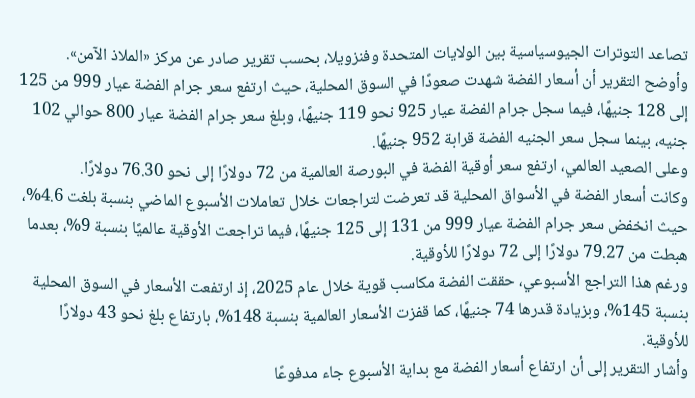تصاعد التوترات الجيوسياسية بين الولايات المتحدة وفنزويلا، بحسب تقرير صادر عن مركز «الملاذ الآمن».
وأوضح التقرير أن أسعار الفضة شهدت صعودًا في السوق المحلية، حيث ارتفع سعر جرام الفضة عيار 999 من 125 إلى 128 جنيهًا، فيما سجل جرام الفضة عيار 925 نحو 119 جنيهًا، وبلغ سعر جرام الفضة عيار 800 حوالي 102 جنيه، بينما سجل سعر الجنيه الفضة قرابة 952 جنيهًا.
وعلى الصعيد العالمي، ارتفع سعر أوقية الفضة في البورصة العالمية من 72 دولارًا إلى نحو 76.30 دولارًا.
وكانت أسعار الفضة في الأسواق المحلية قد تعرضت لتراجعات خلال تعاملات الأسبوع الماضي بنسبة بلغت 4.6%، حيث انخفض سعر جرام الفضة عيار 999 من 131 إلى 125 جنيهًا، فيما تراجعت الأوقية عالميًا بنسبة 9%، بعدما هبطت من 79.27 دولارًا إلى 72 دولارًا للأوقية.
ورغم هذا التراجع الأسبوعي، حققت الفضة مكاسب قوية خلال عام 2025، إذ ارتفعت الأسعار في السوق المحلية بنسبة 145%، وبزيادة قدرها 74 جنيهًا، كما قفزت الأسعار العالمية بنسبة 148%، بارتفاع بلغ نحو 43 دولارًا للأوقية.
وأشار التقرير إلى أن ارتفاع أسعار الفضة مع بداية الأسبوع جاء مدفوعًا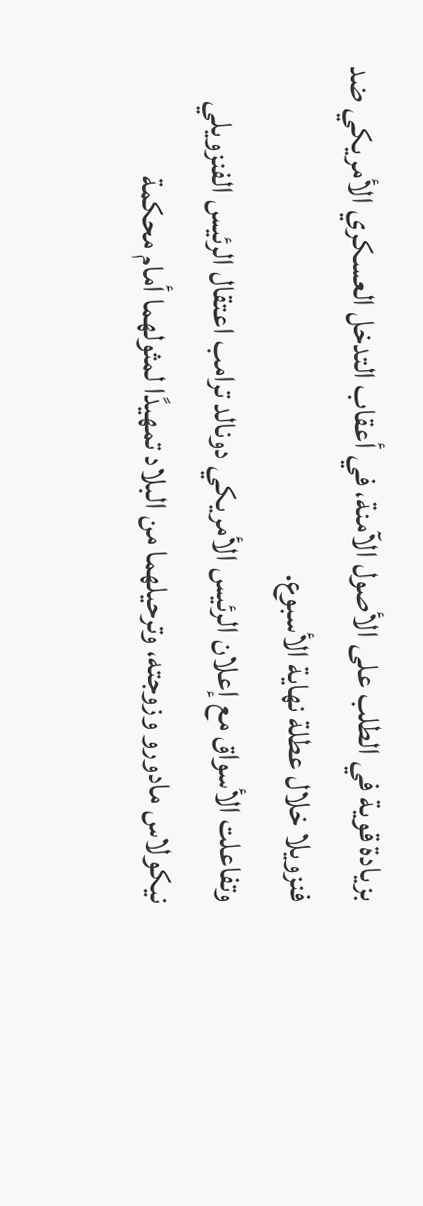بزيادة قوية في الطلب على الأصول الآمنة، في أعقاب التدخل العسكري الأمريكي ضد فنزويلا خلال عطلة نهاية الأسبوع.
وتفاعلت الأسواق مع إعلان الرئيس الأمريكي دونالد ترامب اعتقال الرئيس الفنزويلي نيكولاس مادورو وزوجته، وترحيلهما من البلاد تمهيدًا لمثولهما أمام محكمة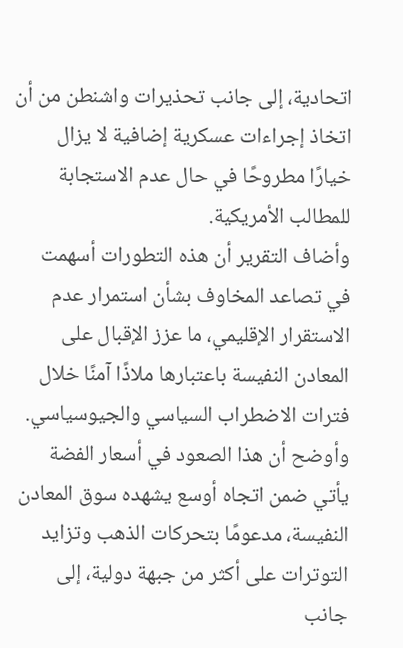اتحادية، إلى جانب تحذيرات واشنطن من أن اتخاذ إجراءات عسكرية إضافية لا يزال خيارًا مطروحًا في حال عدم الاستجابة للمطالب الأمريكية.
وأضاف التقرير أن هذه التطورات أسهمت في تصاعد المخاوف بشأن استمرار عدم الاستقرار الإقليمي، ما عزز الإقبال على المعادن النفيسة باعتبارها ملاذًا آمنًا خلال فترات الاضطراب السياسي والجيوسياسي.
وأوضح أن هذا الصعود في أسعار الفضة يأتي ضمن اتجاه أوسع يشهده سوق المعادن النفيسة، مدعومًا بتحركات الذهب وتزايد التوترات على أكثر من جبهة دولية، إلى جانب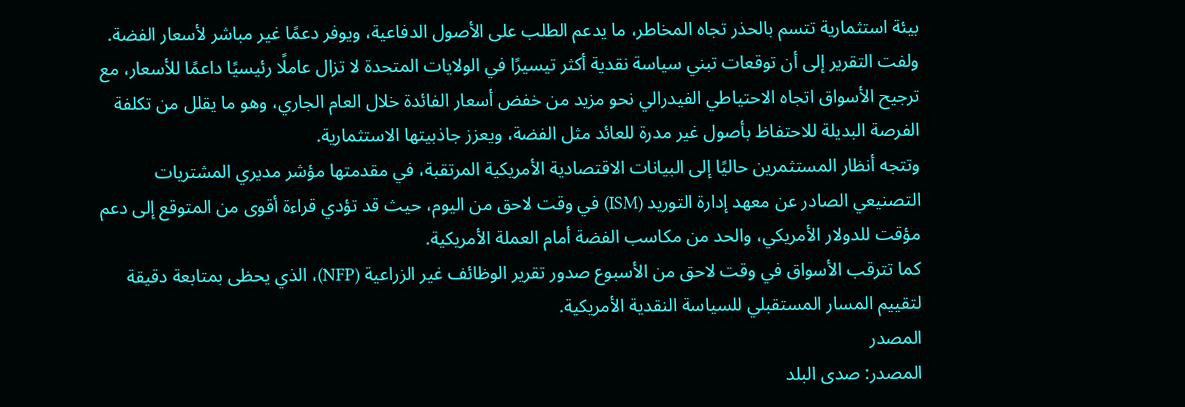بيئة استثمارية تتسم بالحذر تجاه المخاطر، ما يدعم الطلب على الأصول الدفاعية، ويوفر دعمًا غير مباشر لأسعار الفضة.
ولفت التقرير إلى أن توقعات تبني سياسة نقدية أكثر تيسيرًا في الولايات المتحدة لا تزال عاملًا رئيسيًا داعمًا للأسعار، مع ترجيح الأسواق اتجاه الاحتياطي الفيدرالي نحو مزيد من خفض أسعار الفائدة خلال العام الجاري، وهو ما يقلل من تكلفة الفرصة البديلة للاحتفاظ بأصول غير مدرة للعائد مثل الفضة، ويعزز جاذبيتها الاستثمارية.
وتتجه أنظار المستثمرين حاليًا إلى البيانات الاقتصادية الأمريكية المرتقبة، في مقدمتها مؤشر مديري المشتريات التصنيعي الصادر عن معهد إدارة التوريد (ISM) في وقت لاحق من اليوم، حيث قد تؤدي قراءة أقوى من المتوقع إلى دعم مؤقت للدولار الأمريكي، والحد من مكاسب الفضة أمام العملة الأمريكية.
كما تترقب الأسواق في وقت لاحق من الأسبوع صدور تقرير الوظائف غير الزراعية (NFP)، الذي يحظى بمتابعة دقيقة لتقييم المسار المستقبلي للسياسة النقدية الأمريكية.
المصدر
المصدر: صدى البلد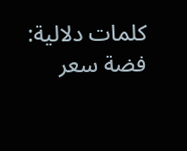كلمات دلالية: فضة سعر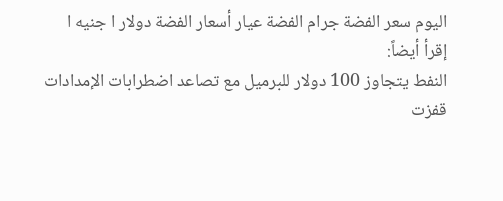اليوم سعر الفضة جرام الفضة عیار أسعار الفضة دولار ا جنیه ا
إقرأ أيضاً:
النفط يتجاوز 100 دولار للبرميل مع تصاعد اضطرابات الإمدادات
قفزت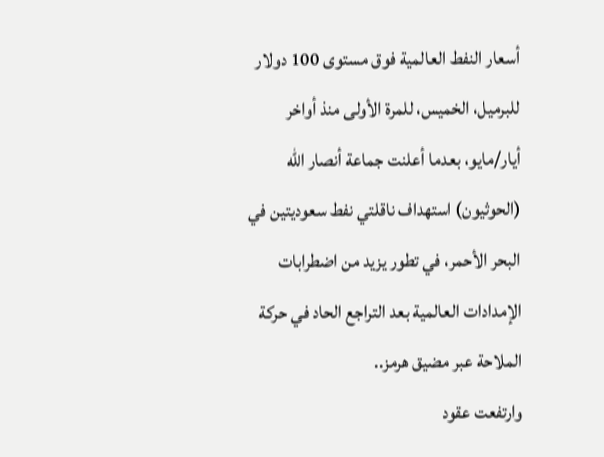أسعار النفط العالمية فوق مستوى 100 دولار للبرميل، الخميس، للمرة الأولى منذ أواخر أيار/مايو، بعدما أعلنت جماعة أنصار الله (الحوثيون) استهداف ناقلتي نفط سعوديتين في البحر الأحمر، في تطور يزيد من اضطرابات الإمدادات العالمية بعد التراجع الحاد في حركة الملاحة عبر مضيق هرمز..
وارتفعت عقود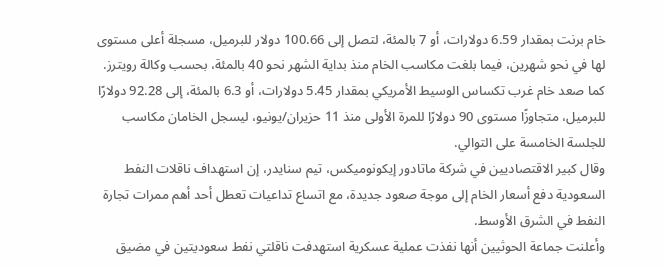خام برنت بمقدار 6.59 دولارات، أو 7 بالمئة، لتصل إلى 100.66 دولار للبرميل، مسجلة أعلى مستوى لها في نحو شهرين، فيما بلغت مكاسب الخام منذ بداية الشهر نحو 40 بالمئة، بحسب وكالة رويترز.
كما صعد خام غرب تكساس الوسيط الأمريكي بمقدار 5.45 دولارات، أو 6.3 بالمئة، إلى 92.28 دولارًا للبرميل، متجاوزًا مستوى 90 دولارًا للمرة الأولى منذ 11 حزيران/يونيو، ليسجل الخامان مكاسب للجلسة الخامسة على التوالي.
وقال كبير الاقتصاديين في شركة ماتادور إيكونوميكس، تيم سنايدر، إن استهداف ناقلات النفط السعودية دفع أسعار الخام إلى موجة صعود جديدة، مع اتساع تداعيات تعطل أحد أهم ممرات تجارة النفط في الشرق الأوسط.
وأعلنت جماعة الحوثيين أنها نفذت عملية عسكرية استهدفت ناقلتي نفط سعوديتين في مضيق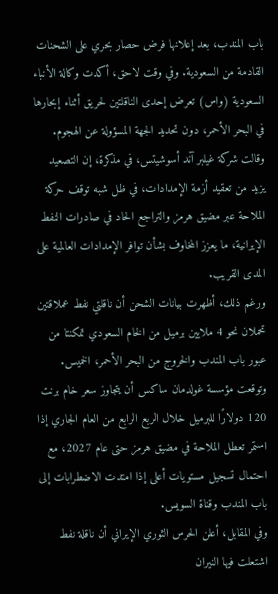باب المندب، بعد إعلانها فرض حصار بحري على الشحنات القادمة من السعودية. وفي وقت لاحق، أكدت وكالة الأنباء السعودية (واس) تعرض إحدى الناقلتين لحريق أثناء إبحارها في البحر الأحمر، دون تحديد الجهة المسؤولة عن الهجوم.
وقالت شركة غيلبر آند أسوشيتس، في مذكرة، إن التصعيد يزيد من تعقيد أزمة الإمدادات، في ظل شبه توقف حركة الملاحة عبر مضيق هرمز والتراجع الحاد في صادرات النفط الإيرانية، ما يعزز المخاوف بشأن توافر الإمدادات العالمية على المدى القريب.
ورغم ذلك، أظهرت بيانات الشحن أن ناقلتي نفط عملاقتين تحملان نحو 4 ملايين برميل من الخام السعودي تمكنتا من عبور باب المندب والخروج من البحر الأحمر، الخميس.
وتوقعت مؤسسة غولدمان ساكس أن يتجاوز سعر خام برنت 120 دولارًا للبرميل خلال الربع الرابع من العام الجاري إذا استمر تعطل الملاحة في مضيق هرمز حتى عام 2027، مع احتمال تسجيل مستويات أعلى إذا امتدت الاضطرابات إلى باب المندب وقناة السويس.
وفي المقابل، أعلن الحرس الثوري الإيراني أن ناقلة نفط اشتعلت فيها النيران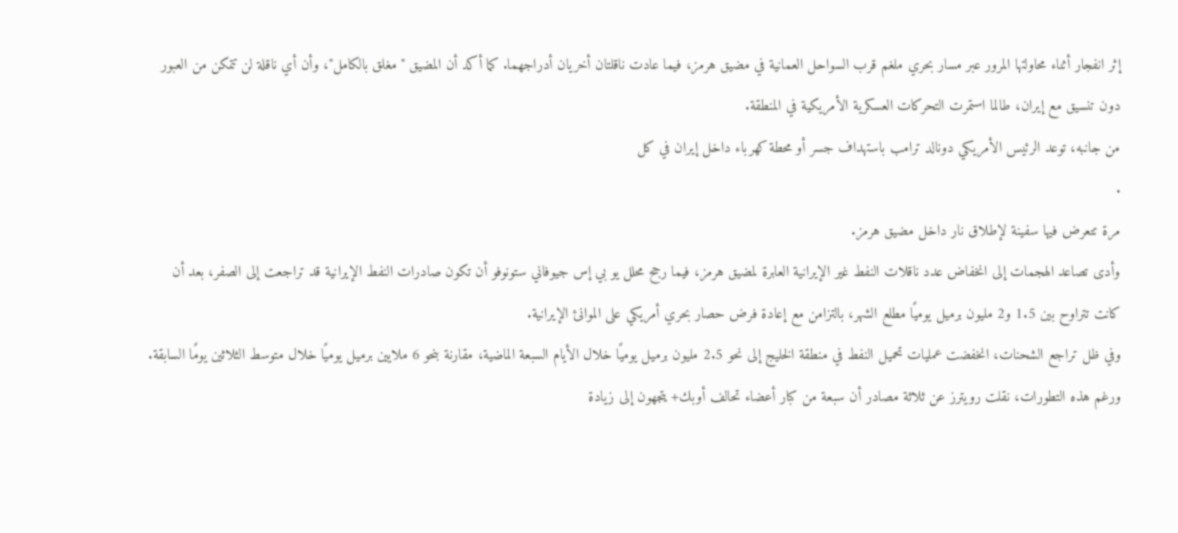إثر انفجار أثناء محاولتها المرور عبر مسار بحري ملغم قرب السواحل العمانية في مضيق هرمز، فيما عادت ناقلتان أخريان أدراجهما. كما أكد أن المضيق "مغلق بالكامل"، وأن أي ناقلة لن تتمكن من العبور دون تنسيق مع إيران، طالما استمرت التحركات العسكرية الأمريكية في المنطقة.
من جانبه، توعد الرئيس الأمريكي دونالد ترامب باستهداف جسر أو محطة كهرباء داخل إيران في كل
.
مرة تتعرض فيها سفينة لإطلاق نار داخل مضيق هرمز.
وأدى تصاعد الهجمات إلى انخفاض عدد ناقلات النفط غير الإيرانية العابرة لمضيق هرمز، فيما رجح محلل يو بي إس جيوفاني ستونوفو أن تكون صادرات النفط الإيرانية قد تراجعت إلى الصفر، بعد أن كانت تتراوح بين 1.5 و2 مليون برميل يوميًا مطلع الشهر، بالتزامن مع إعادة فرض حصار بحري أمريكي على الموانئ الإيرانية.
وفي ظل تراجع الشحنات، انخفضت عمليات تحميل النفط في منطقة الخليج إلى نحو 2.5 مليون برميل يوميًا خلال الأيام السبعة الماضية، مقارنة بنحو 6 ملايين برميل يوميًا خلال متوسط الثلاثين يومًا السابقة.
ورغم هذه التطورات، نقلت رويترز عن ثلاثة مصادر أن سبعة من كبار أعضاء تحالف أوبك+ يتجهون إلى زيادة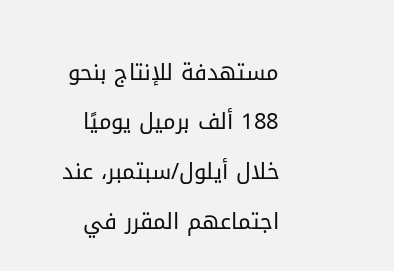مستهدفة للإنتاج بنحو 188 ألف برميل يوميًا خلال أيلول/سبتمبر، عند اجتماعهم المقرر في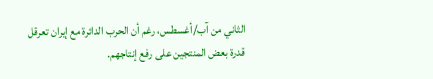الثاني من آب/أغسطس، رغم أن الحرب الدائرة مع إيران تعرقل قدرة بعض المنتجين على رفع إنتاجهم.